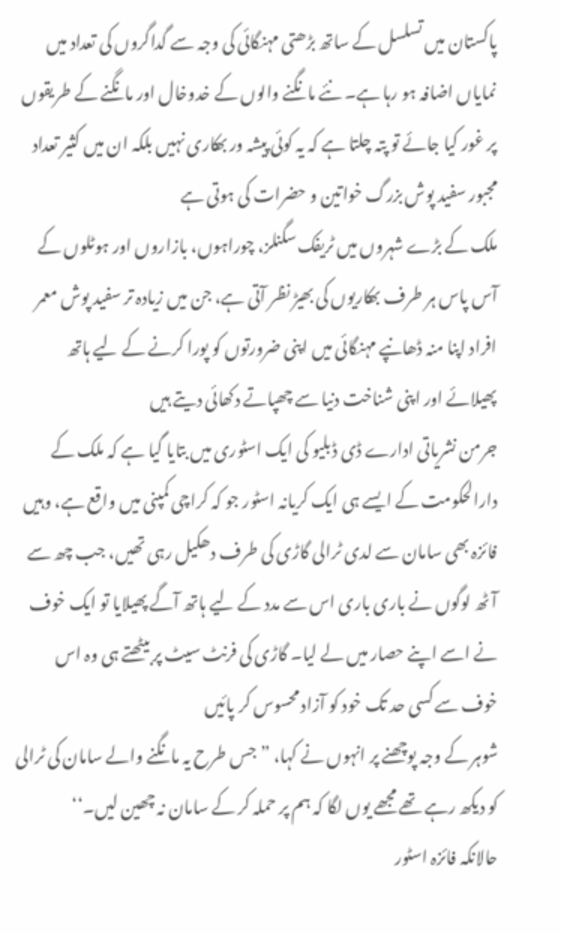پاکستان میں تسلسل کے ساتھ بڑھتی مہنگائی کی وجہ سے گداگروں کی تعداد میں نمایاں اضافہ ہو رہا ہے۔ نئے مانگنے والوں کے خدوخال اور مانگنے کے طریقوں پر غور کیا جائے تو پتہ چلتا ہے کہ یہ کوئی پیشہ ور بھکاری نہیں بلکہ ان میں کثیر تعداد مجبور سفید پوش بزرگ خواتین و حضرات کی ہوتی ہے
ملک کے بڑے شہروں میں ٹریفک سگنلز، چوراہوں، بازاروں اور ہوٹلوں کے آس پاس ہر طرف بھکاریوں کی بھیڑ نظر آتی ہے، جن میں زیادہ تر سفید پوش معمر افراد اپنا منہ ڈھانپے مہنگائی میں اپنی ضرورتوں کو پورا کرنے کے لیے ہاتھ پھیلائے اور اپنی شناخت دنیا سے چھپاتے دکھائی دیتے ہیں
جرمن نشریاتی ادارے ڈی ڈبلیو کی ایک اسٹوری میں بتایا گیا ہے کہ ملک کے دارالحکومت کے ایسے ہی ایک کریانہ اسٹور جو کہ کراچی کمپنی میں واقع ہے، وہیں فائزہ بھی سامان سے لدی ٹرالی گاڑی کی طرف دھکیل رہی تھیں، جب چھ سے آٹھ لوگوں نے باری باری اس سے مدد کے لیے ہاتھ آگے پھیلایا تو ایک خوف نے اسے اپنے حصار میں لے لیا۔ گاڑی کی فرنٹ سیٹ پر بیٹھتے ہی وہ اس خوف سے کسی حد تک خود کو آزاد محسوس کر پائیں
شوہر کے وجہ پوچھنے پر انہوں نے کہا، ”جس طرح یہ مانگنے والے سامان کی ٹرالی کو دیکھ رہے تھے مجھے یوں لگا کہ ہم پر حملہ کر کے سامان نہ چھین لیں۔‘‘
حالانکہ فائزہ اسٹور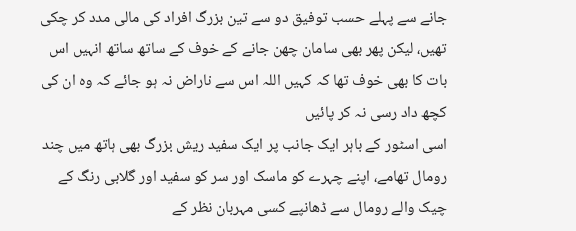جانے سے پہلے حسب توفیق دو سے تین بزرگ افراد کی مالی مدد کر چکی تھیں، لیکن پھر بھی سامان چھن جانے کے خوف کے ساتھ ساتھ انہیں اس بات کا بھی خوف تھا کہ کہیں اللہ اس سے ناراض نہ ہو جائے کہ وہ ان کی کچھ داد رسی نہ کر پائیں
اسی اسٹور کے باہر ایک جانب پر ایک سفید ریش بزرگ بھی ہاتھ میں چند رومال تھامے، اپنے چہرے کو ماسک اور سر کو سفید اور گلابی رنگ کے چیک والے رومال سے ڈھانپے کسی مہربان نظر کے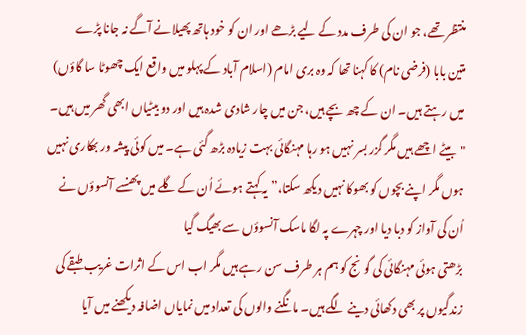منتظر تھے، جو ان کی طرف مدد کے لیے بڑھے اور ان کو خود ہاتھ پھیلانے آگے نہ جانا پڑے
متین بابا (فرضی نام) کا کہنا تھا کہ وہ بری امام (اسلام آباد کے پہلو میں واقع ایک چھوٹا سا گاؤں) میں رہتے ہیں۔ ان کے چھ بچے ہیں، جن میں چار شادی شدہ ہیں اور دو بیٹیاں ابھی گھر میں ہیں۔ "بیٹے اچھے ہیں مگر گزر بسر نہیں ہو رہا مہنگائی بہت زیادہ بڑھ گئی ہے۔ میں کوئی پیشہ ور بھکاری نہیں ہوں مگر اپنے بچوں کو بھوکا نہیں دیکھ سکتا،” یہ کہتے ہوئے اُن کے گلے میں پھنسے آنسوؤں نے اُن کی آواز کو دبا دیا اور چہرے پہ لگا ماسک آنسوؤں سے بھیگ گیا
بڑھتی ہوئی مہنگائی کی گونج کو ہم ہر طرف سن رہے ہیں مگر اب اس کے اثرات غریب طبقے کی زندگیوں پر بھی دکھائی دینے لگے ہیں۔ مانگنے والوں کی تعداد میں نمایاں اضافہ دیکھنے میں آیا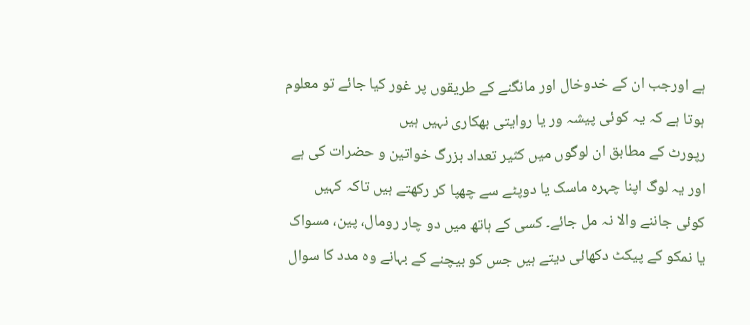ہے اورجب ان کے خدوخال اور مانگنے کے طریقوں پر غور کیا جائے تو معلوم ہوتا ہے کہ یہ کوئی پیشہ ور یا روایتی بھکاری نہیں ہیں
رپورٹ کے مطابق ان لوگوں میں کثیر تعداد بزرگ خواتین و حضرات کی ہے اور یہ لوگ اپنا چہرہ ماسک یا دوپٹے سے چھپا کر رکھتے ہیں تاکہ کہیں کوئی جاننے والا نہ مل جائے۔ کسی کے ہاتھ میں دو چار رومال، پین، مسواک یا نمکو کے پیکٹ دکھائی دیتے ہیں جس کو بیچنے کے بہانے وہ مدد کا سوال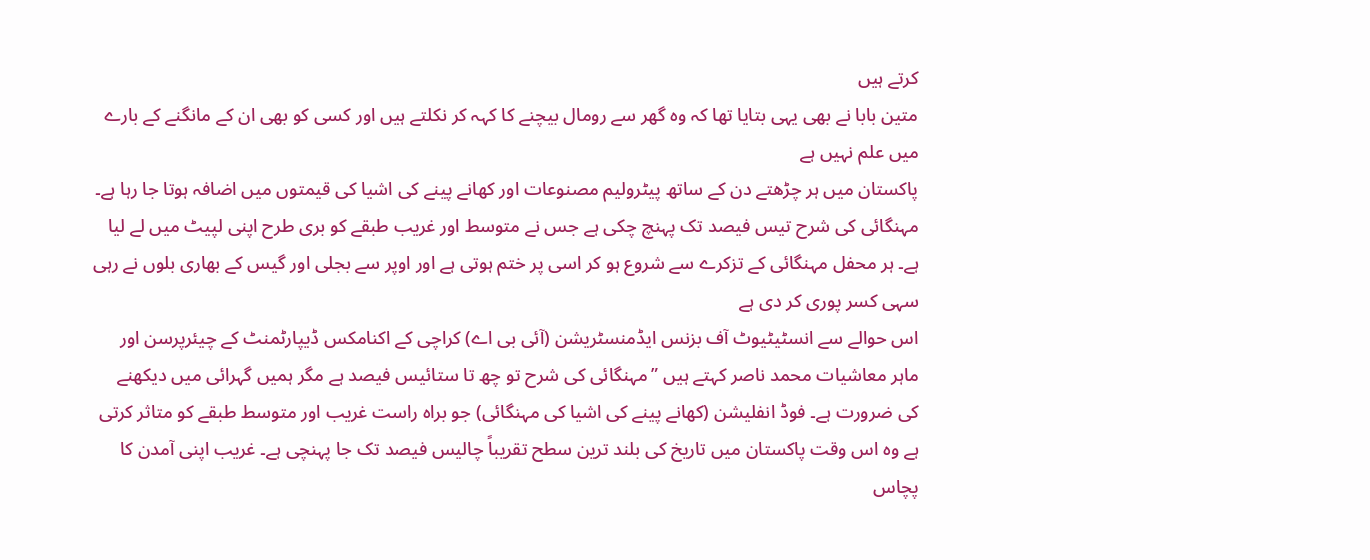کرتے ہیں
متین بابا نے بھی یہی بتایا تھا کہ وہ گھر سے رومال بیچنے کا کہہ کر نکلتے ہیں اور کسی کو بھی ان کے مانگنے کے بارے میں علم نہیں ہے
پاکستان میں ہر چڑھتے دن کے ساتھ پیٹرولیم مصنوعات اور کھانے پینے کی اشیا کی قیمتوں میں اضافہ ہوتا جا رہا ہے۔ مہنگائی کی شرح تیس فیصد تک پہنچ چکی ہے جس نے متوسط اور غریب طبقے کو بری طرح اپنی لپیٹ میں لے لیا ہے۔ ہر محفل مہنگائی کے تزکرے سے شروع ہو کر اسی پر ختم ہوتی ہے اور اوپر سے بجلی اور گیس کے بھاری بلوں نے رہی سہی کسر پوری کر دی ہے
اس حوالے سے انسٹیٹیوٹ آف بزنس ایڈمنسٹریشن (آئی بی اے) کراچی کے اکنامکس ڈیپارٹمنٹ کے چیئرپرسن اور ماہر معاشیات محمد ناصر کہتے ہیں ”مہنگائی کی شرح تو چھ تا ستائیس فیصد ہے مگر ہمیں گہرائی میں دیکھنے کی ضرورت ہے۔ فوڈ انفلیشن (کھانے پینے کی اشیا کی مہنگائی) جو براہ راست غریب اور متوسط طبقے کو متاثر کرتی ہے وہ اس وقت پاکستان میں تاریخ کی بلند ترین سطح تقریباً چالیس فیصد تک جا پہنچی ہے۔ غریب اپنی آمدن کا پچاس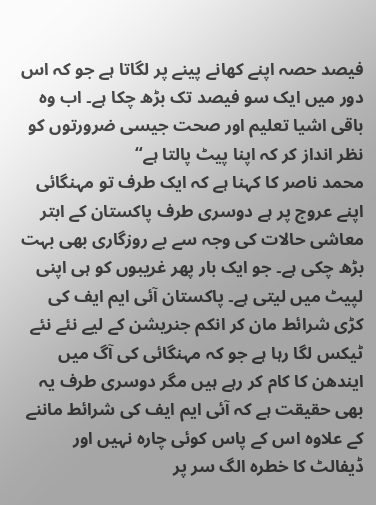فیصد حصہ اپنے کھانے پینے پر لگاتا ہے جو کہ اس دور میں ایک سو فیصد تک بڑھ چکا ہے۔ اب وہ باقی اشیا تعلیم اور صحت جیسی ضرورتوں کو نظر انداز کر کہ اپنا پیٹ پالتا ہے“
محمد ناصر کا کہنا ہے کہ ایک طرف تو مہنگائی اپنے عروج پر ہے دوسری طرف پاکستان کے ابتر معاشی حالات کی وجہ سے بے روزگاری بھی بہت بڑھ چکی ہے۔ جو ایک بار پھر غریبوں کو ہی اپنی لپیٹ میں لیتی ہے۔ پاکستان آئی ایم ایف کی کڑی شرائط مان کر انکم جنریشن کے لیے نئے نئے ٹیکس لگا رہا ہے جو کہ مہنگائی کی آگ میں ایندھن کا کام کر رہے ہیں مگر دوسری طرف یہ بھی حقیقت ہے کہ آئی ایم ایف کی شرائط ماننے کے علاوہ اس کے پاس کوئی چارہ نہیں اور ڈیفالٹ کا خطرہ الگ سر پر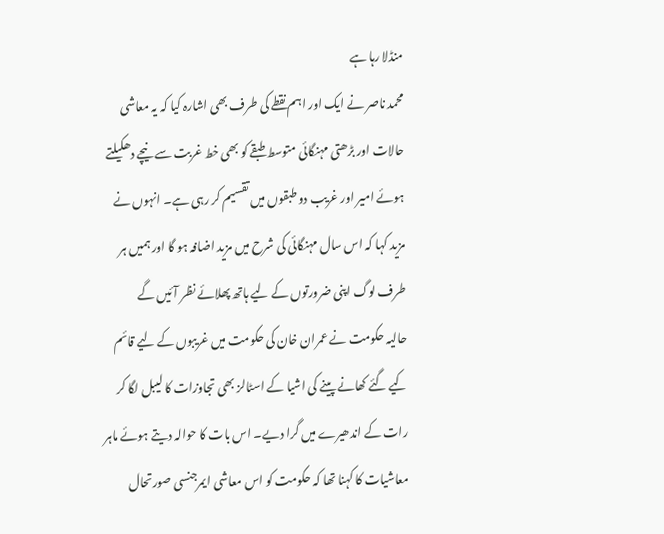منڈلا رہا ہے
محمد ناصر نے ایک اور اہم نقطے کی طرف بھی اشارہ کیا کہ یہ معاشی حالات اور بڑھتی مہنگائی متوسط طبقے کو بھی خط غربت سے نیچے دھکیلتے ہوئے امیر اور غریب دو طبقوں میں تقسیم کر رہی ہے۔ انہوں نے مزید کہا کہ اس سال مہنگائی کی شرح میں مزید اضافہ ہو گا اور ہمیں ہر طرف لوگ اپنی ضرورتوں کے لیے ہاتھ پھلائے نظر آئیں گے
حالیہ حکومت نے عمران خان کی حکومت میں غریبوں کے لیے قائم کیے گئے کھانے پینے کی اشیا کے اسٹالز بھی تجاوزات کا لیبل لگا کر رات کے اندھیرے میں گرا دیے۔ اس بات کا حوالہ دیتے ہوئے ماہر معاشیات کا کہنا تھا کہ حکومت کو اس معاشی ایمرجنسی صورتحال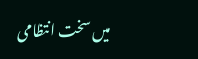میں سخت انتظامی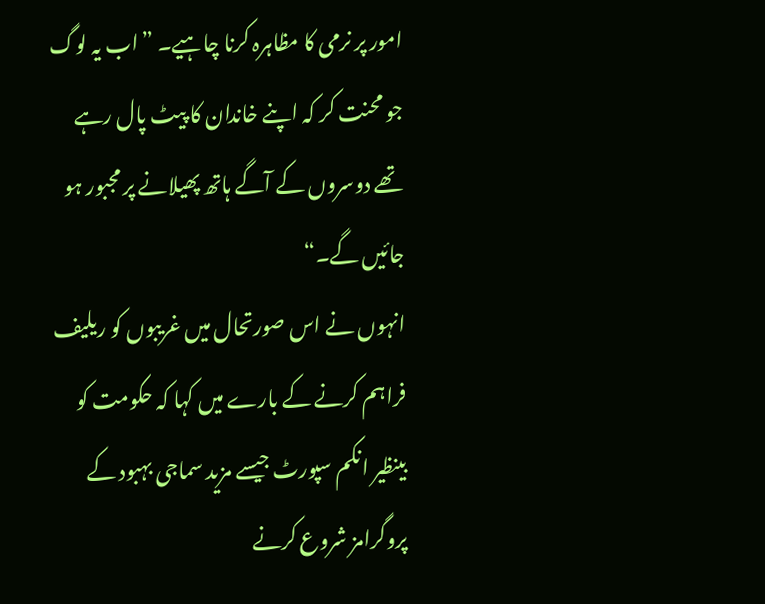امور پر نرمی کا مظاہرہ کرنا چاہیے۔ ”اب یہ لوگ جو محنت کر کہ اپنے خاندان کا پیٹ پال رہے تھے دوسروں کے آگے ہاتھ پھیلانے پر مجبور ہو جائیں گے۔“
انہوں نے اس صورتحال میں غریبوں کو ریلیف فراہم کرنے کے بارے میں کہا کہ حکومت کو بینظیر انکم سپورٹ جیسے مزید سماجی بہبود کے پروگرامز شروع کرنے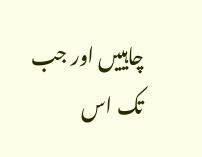چاہییں اور جب تک اس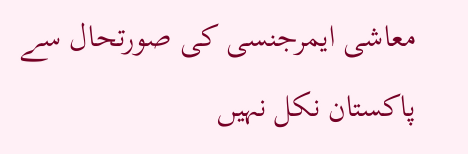معاشی ایمرجنسی کی صورتحال سے پاکستان نکل نہیں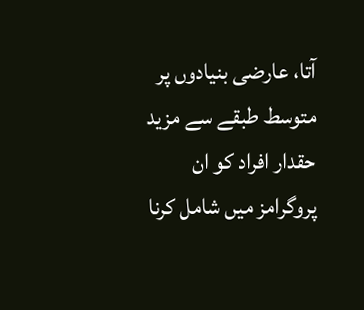آتا، عارضی بنیادوں پر متوسط طبقے سے مزید حقدار افراد کو ان پروگرامز میں شامل کرنا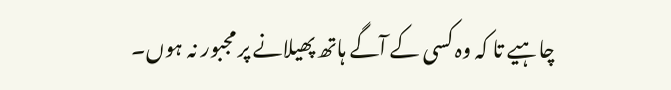چاہیے تا کہ وہ کسی کے آگے ہاتھ پھیلانے پر مجبور نہ ہوں۔